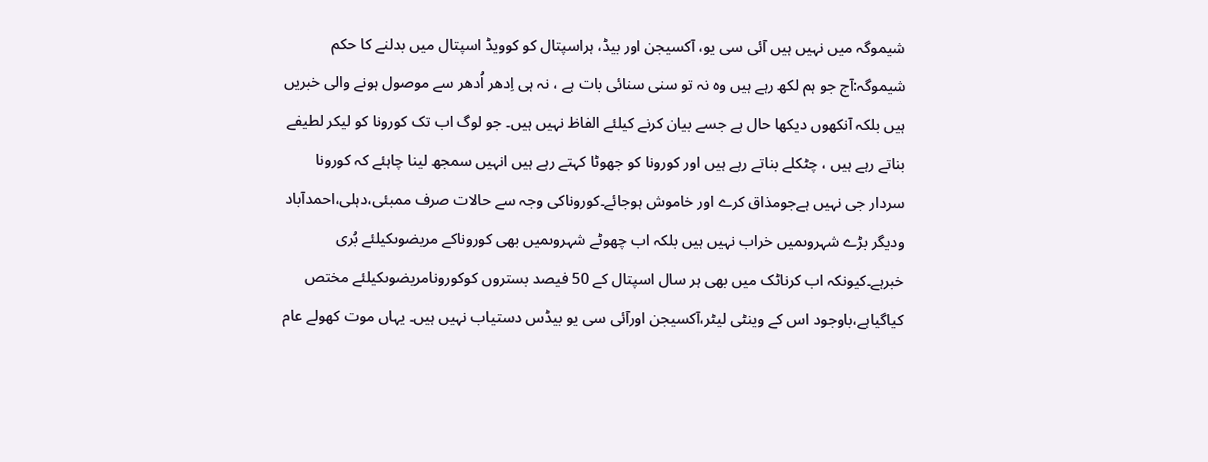شیموگہ میں نہیں ہیں آئی سی یو، آکسیجن اور بیڈ، ہراسپتال کو کوویڈ اسپتال میں بدلنے کا حکم
شیموگہ:آج جو ہم لکھ رہے ہیں وہ نہ تو سنی سنائی بات ہے ، نہ ہی اِدھر اُدھر سے موصول ہونے والی خبریں ہیں بلکہ آنکھوں دیکھا حال ہے جسے بیان کرنے کیلئے الفاظ نہیں ہیں۔ جو لوگ اب تک کورونا کو لیکر لطیفے بناتے رہے ہیں ، چٹکلے بناتے رہے ہیں اور کورونا کو جھوٹا کہتے رہے ہیں انہیں سمجھ لینا چاہئے کہ کورونا سردار جی نہیں ہےجومذاق کرے اور خاموش ہوجائے۔کوروناکی وجہ سے حالات صرف ممبئی،دہلی،احمدآباد ودیگر بڑے شہروںمیں خراب نہیں ہیں بلکہ اب چھوٹے شہروںمیں بھی کوروناکے مریضوںکیلئے بُری خبرہے۔کیونکہ اب کرناٹک میں بھی ہر سال اسپتال کے 50 فیصد بستروں کوکورونامریضوںکیلئے مختص کیاگیاہے،باوجود اس کے وینٹی لیٹر،آکسیجن اورآئی سی یو بیڈس دستیاب نہیں ہیں۔ یہاں موت کھولے عام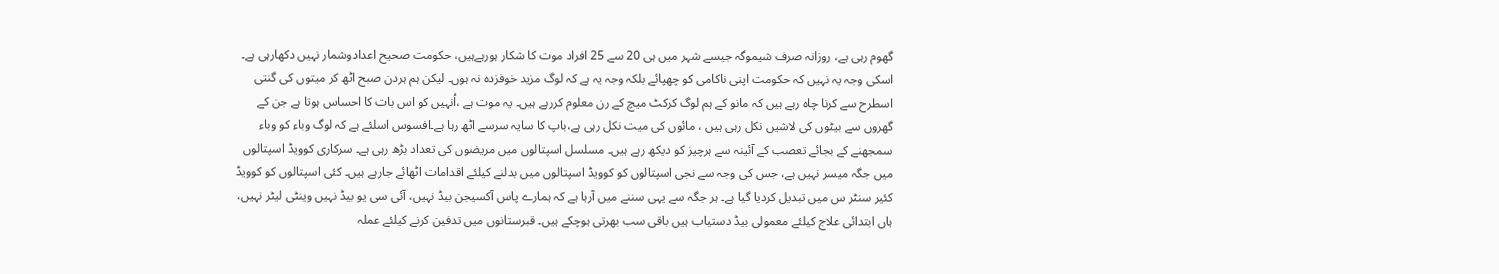گھوم رہی ہے، روزانہ صرف شیموگہ جیسے شہر میں ہی 20 سے 25 افراد موت کا شکار ہورہےہیں، حکومت صحیح اعدادوشمار نہیں دکھارہی ہے۔ اسکی وجہ یہ نہیں کہ حکومت اپنی ناکامی کو چھپائے بلکہ وجہ یہ ہے کہ لوگ مزید خوفزدہ نہ ہوں۔ لیکن ہم ہردن صبح اٹھ کر میتوں کی گنتی اسطرح سے کرنا چاہ رہے ہیں کہ مانو کے ہم لوگ کرکٹ میچ کے رن معلوم کررہے ہیں۔ یہ موت ہے ،اُنہیں کو اس بات کا احساس ہوتا ہے جن کے گھروں سے بیٹوں کی لاشیں نکل رہی ہیں ، مائوں کی میت نکل رہی ہے،باپ کا سایہ سرسے اٹھ رہا ہے۔افسوس اسلئے ہے کہ لوگ وباء کو وباء سمجھنے کے بجائے تعصب کے آئینہ سے ہرچیز کو دیکھ رہے ہیں۔ مسلسل اسپتالوں میں مریضوں کی تعداد بڑھ رہی ہے۔ سرکاری کوویڈ اسپتالوں میں جگہ میسر نہیں ہے، جس کی وجہ سے نجی اسپتالوں کو کوویڈ اسپتالوں میں بدلنے کیلئے اقدامات اٹھائے جارہے ہیں۔ کئی اسپتالوں کو کوویڈ کئیر سنٹر س میں تبدیل کردیا گیا ہے۔ ہر جگہ سے یہی سننے میں آرہا ہے کہ ہمارے پاس آکسیجن بیڈ نہیں، آئی سی یو بیڈ نہیں وینٹی لیٹر نہیں، ہاں ابتدائی علاج کیلئے معمولی بیڈ دستیاب ہیں باقی سب بھرتی ہوچکے ہیں۔ قبرستانوں میں تدفین کرنے کیلئے عملہ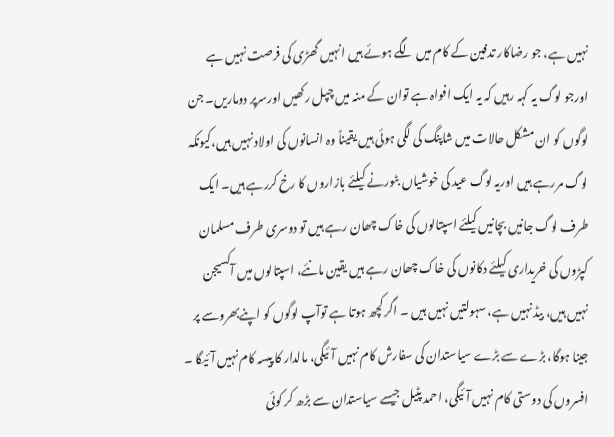نہیں ہے، جو رضاکار تدفین کے کام میں لگے ہوئے ہیں انہیں گھڑی کی فرصت نہیں ہے اورجو لوگ یہ کہہ رہیں کہ یہ ایک افواہ ہے توان کے منہ میں چپل رکھیں اورسرپر دوماریں۔ جن لوگوں کو ان مشکل حالات میں شاپنگ کی لگی ہوئی ہیں یقیناً وہ انسانوں کی اولاد نہیں ہیں،کیونکہ لوگ مررہے ہیں اوریہ لوگ عید کی خوشیاں بٹورنے کیلئے بازاروں کا رخ کررہے ہیں۔ ایک طرف لوگ جانیں بچانیں کیلئے اسپتالوں کی خاک چھان رہے ہیں تو دوسری طرف مسلمان کپڑوں کی خریداری کیلئے دکانوں کی خاک چھان رہے ہیں یقین مانئے، اسپتالوں میں آکسیجن نہیں ہیں، بیڈ نہیں ہے، سہولتیں نہیں ہیں ۔ اگر کچھ ہوتا ہے توآپ لوگوں کو اپنےبھروسے پر جینا ہوگا، بڑے سے بڑے سیاستدان کی سفارش کام نہیں آئیگی، مالدار کا پیسہ کام نہیں آئیگا ۔ افسروں کی دوستی کام نہیں آئیگی، احمد پٹیل جیسے سیاستدان سے بڑھ کر کوئی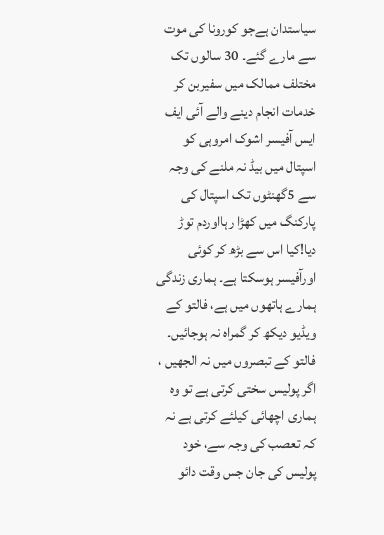سیاستدان ہےجو کورونا کی موت سے مارے گئے۔ 30 سالوں تک مختلف ممالک میں سفیربن کر خدمات انجام دینے والے آئی ایف ایس آفیسر اشوک امروہی کو اسپتال میں بیڈ نہ ملنے کی وجہ سے 5گھنٹوں تک اسپتال کی پارکنگ میں کھڑا رہااوردم توڑ دیا!کیا اس سے بڑھ کر کوئی اورآفیسر ہوسکتا ہے۔ ہماری زندگی ہمارے ہاتھوں میں ہے، فالتو کے ویڈیو دیکھ کر گمراہ نہ ہوجائیں۔ فالتو کے تبصروں میں نہ الجھیں ، اگر پولیس سختی کرتی ہے تو وہ ہماری اچھائی کیلئے کرتی ہے نہ کہ تعصب کی وجہ سے، خود پولیس کی جان جس وقت دائو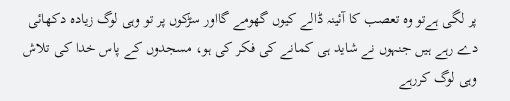پر لگی ہےتو وہ تعصب کا آئینہ ڈالے کیوں گھومے گااور سڑکوں پر تو وہی لوگ زیادہ دکھائی دے رہے ہیں جنہوں نے شاید ہی کمانے کی فکر کی ہو، مسجدوں کے پاس خدا کی تلاش وہی لوگ کررہے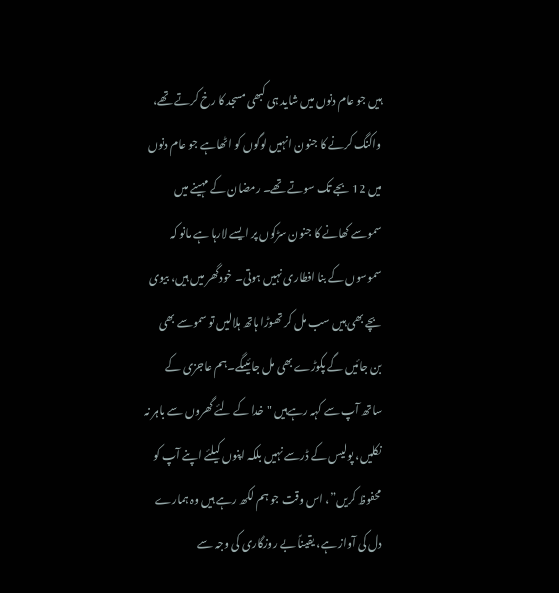ہیں جو عام دنوں میں شاید ہی کبھی مسجد کا رخ کرتے تھے، واکنگ کرنے کا جنون انہیں لوگوں کو اٹھاہے جو عام دنوں میں 12 بجے تک سوتے تھے۔ رمضان کے مہینے میں سموسے کھانے کا جنون سڑکوں پر ایسے لارہا ہے مانو کہ سموسوں کے بنا افطاری نہیں ہوتی۔ خودگھر میں ہیں، بیوی بچے بھی ہیں سب مل کر تھوڑا ہاتھ ہلالیں تو سموسے بھی بن جائیں گے پکوڑے بھی مل جائیںگے۔ہم عاجزی کے ساتھ آپ سے کہہ رہےہیں "خدا کے لئے گھروں سے باہر نہ نکلیں، پولیس کے ڈرسے نہیں بلکہ اپنوں کیلئے اپنے آپ کو محفوظ کریں”، اس وقت جو ہم لکھ رہے ہیں وہ ہمارے دل کی آواز ہے، یقیناً بے روزگاری کی وجہ سے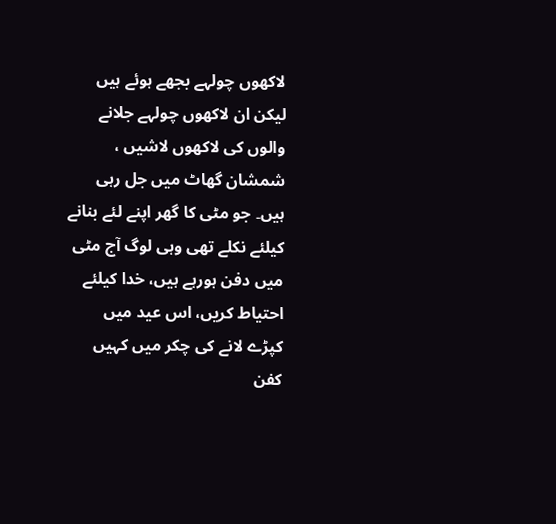لاکھوں چولہے بجھے ہوئے ہیں لیکن ان لاکھوں چولہے جلانے والوں کی لاکھوں لاشیں ، شمشان گھاٹ میں جل رہی ہیں۔ جو مٹی کا گھر اپنے لئے بنانے کیلئے نکلے تھی وہی لوگ آج مٹی میں دفن ہورہے ہیں، خدا کیلئے احتیاط کریں، اس عید میں کپڑے لانے کی چکر میں کہیں کفن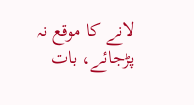لانے کا موقع نہ پڑجائے، بات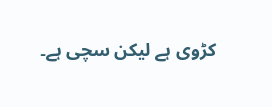کڑوی ہے لیکن سچی ہے۔